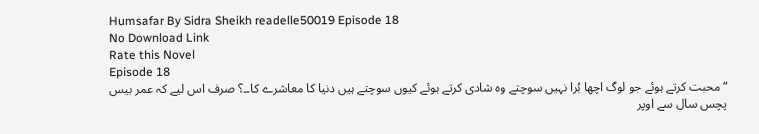Humsafar By Sidra Sheikh readelle50019 Episode 18
No Download Link
Rate this Novel
Episode 18
“محبت کرتے ہوئے جو لوگ اچھا بُرا نہیں سوچتے وہ شادی کرتے ہوئے کیوں سوچتے ہیں دنیا کا معاشرے کا۔۔؟ صرف اس لیے کہ عمر بیس پچس سال سے اوپر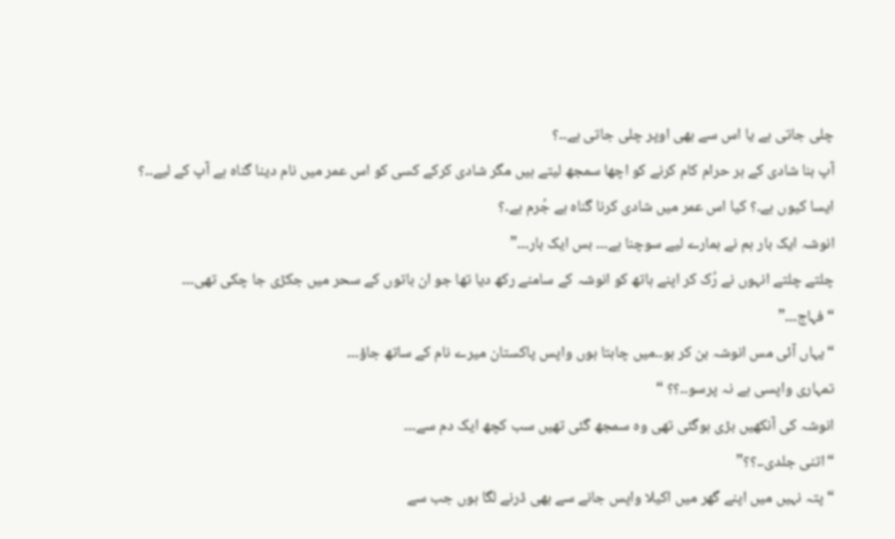چلی جاتی ہے یا اس سے بھی اوپر چلی جاتی ہے۔۔؟
آپ بنا شادی کے ہر حرام کام کرنے کو اچھا سمجھ لیتے ہیں مگر شادی کرکے کسی کو اس عمر میں نام دینا گناہ ہے آپ کے لیے۔۔؟
ایسا کیوں ہے۔؟ کیا اس عمر میں شادی کرنا گناہ ہے جُرم ہے۔؟
انوشہ ایک بار ہم نے ہمارے لیے سوچنا ہے۔۔۔ بس ایک بار۔۔۔”
چلتے چلتے انہوں نے رُک کر اپنے ہاتھ کو انوشہ کے سامنے رکھ دیا تھا جو ان باتوں کے سحر میں جکڑی جا چکی تھی۔۔۔
“فہاج۔۔۔”
“یہاں آئی مس انوشہ بن کر ہو۔۔میں چاہتا ہوں واپس پاکستان میرے نام کے ساتھ جاؤ۔۔۔
تمہاری واپسی ہے نہ پرسو۔۔؟؟ “
انوشہ کی آنکھیں بڑی ہوگئی تھی وہ سمجھ گئی تھیں سب کچھ ایک دم سے۔۔۔
“اتنی جلدی۔۔؟؟”
“پتہ نہیں میں اپنے گھر میں اکیلا واپس جانے سے بھی ڈرنے لگا ہوں جب سے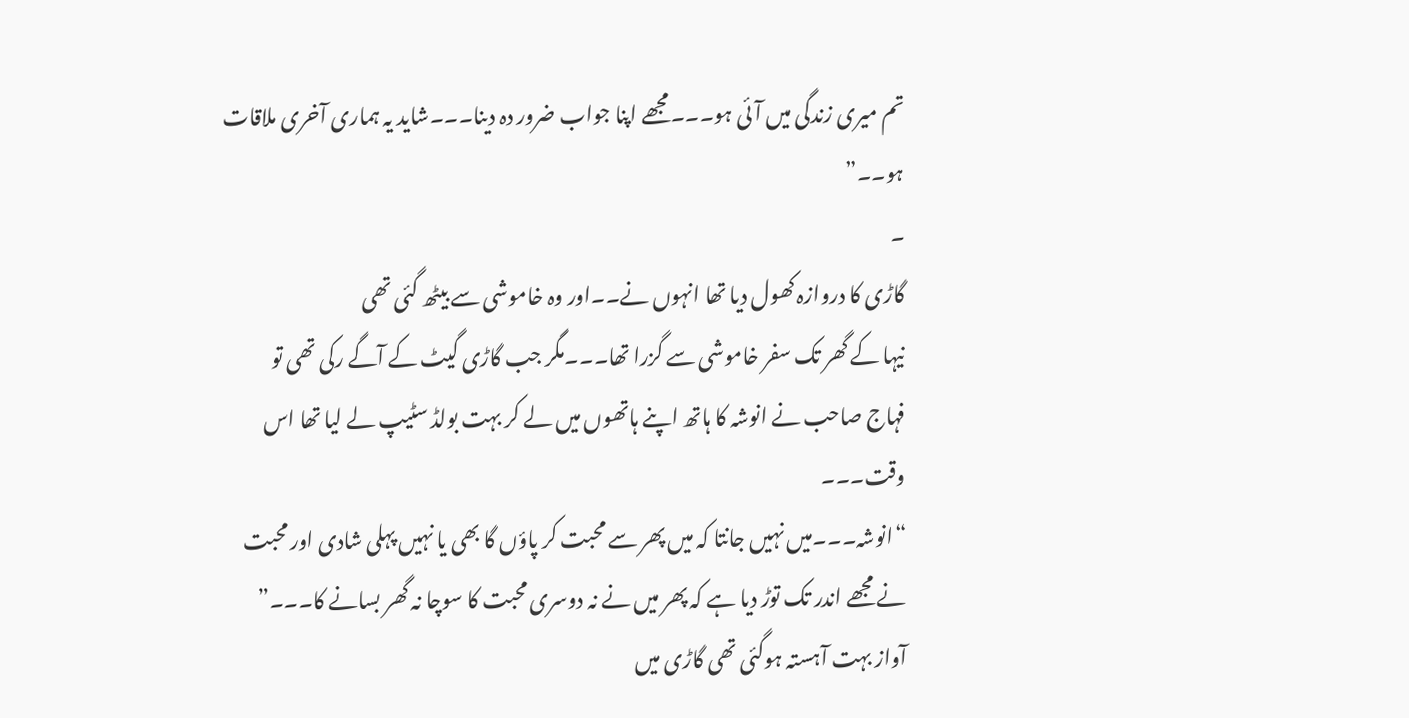تم میری زندگی میں آئی ہو۔۔۔مجھے اپنا جواب ضرور دہ دینا۔۔۔شاید یہ ہماری آخری ملاقات ہو۔۔”
۔
گاڑی کا دروازہ کھول دیا تھا انہوں نے۔۔اور وہ خاموشی سے بیٹھ گئی تھی
نیہا کے گھر تک سفر خاموشی سے گزرا تھا۔۔۔مگر جب گاڑی گیٹ کے آگے رکی تھی تو فہاج صاحب نے انوشہ کا ہاتھ اپنے ہاتھوں میں لے کر بہت بولڈ سٹیپ لے لیا تھا اس وقت۔۔۔
“انوشہ۔۔۔میں نہیں جانتا کہ میں پھر سے محبت کر پاؤں گا بھی یا نہیں پہلی شادی اور محبت نے مجھے اندر تک توڑ دیا ہے کہ پھر میں نے نہ دوسری محبت کا سوچا نہ گھر بسانے کا۔۔۔”
آواز بہت آہستہ ہوگئی تھی گاڑی میں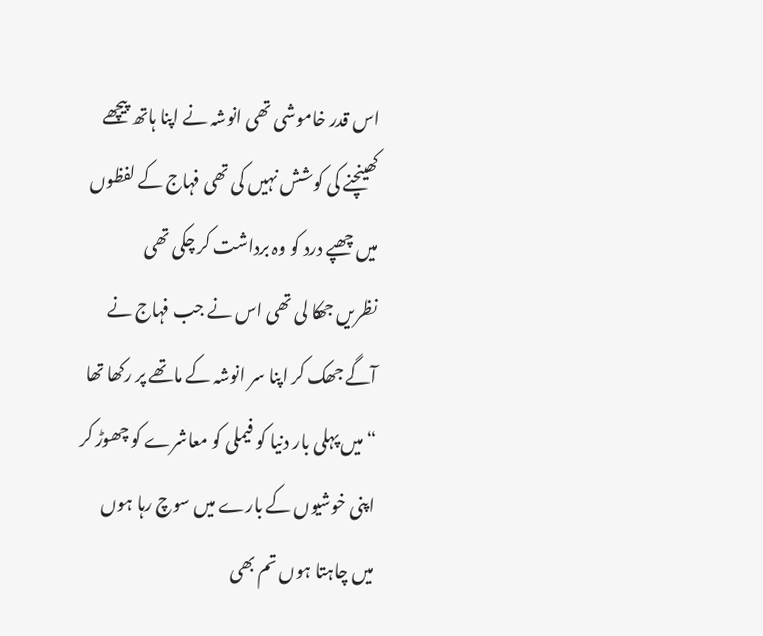اس قدر خاموشی تھی انوشہ نے اپنا ہاتھ پیچھے کھینچنے کی کوشش نہیں کی تھی فہاج کے لفظوں میں چھپے درد کو وہ برداشت کر چکی تھی
نظریں جھکا لی تھی اس نے جب فہاج نے آگے جھک کر اپنا سر انوشہ کے ماتھے پر رکھا تھا
“میں پہلی بار دنیا کو فیملی کو معاشرے کو چھوڑ کر اپنی خوشیوں کے بارے میں سوچ رہا ہوں
میں چاہتا ہوں تم بھی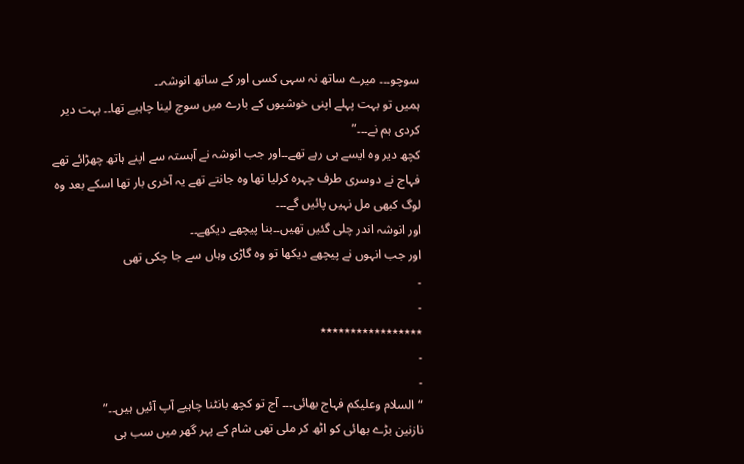سوچو۔۔۔ میرے ساتھ نہ سہی کسی اور کے ساتھ انوشہ۔۔
ہمیں تو بہت پہلے اپنی خوشیوں کے بارے میں سوچ لینا چاہیے تھا۔۔ بہت دیر کردی ہم نے۔۔۔”
کچھ دیر وہ ایسے ہی رہے تھے۔۔اور جب انوشہ نے آہستہ سے اپنے ہاتھ چھڑائے تھے فہاج نے دوسری طرف چہرہ کرلیا تھا وہ جانتے تھے یہ آخری بار تھا اسکے بعد وہ لوگ کبھی مل نہیں پائیں گے۔۔۔
اور انوشہ اندر چلی گئیں تھیں۔۔بنا پیچھے دیکھے۔۔
اور جب انہوں نے پیچھے دیکھا تو وہ گاڑی وہاں سے جا چکی تھی
۔
۔
٭٭٭٭٭٭٭٭٭٭٭٭٭٭٭٭٭
۔
۔
“السلام وعلیکم فہاج بھائی۔۔۔ آج تو کچھ بانٹنا چاہیے آپ آئیں ہیں۔۔”
نازنین بڑے بھائی کو اٹھ کر ملی تھی شام کے پہر گھر میں سب ہی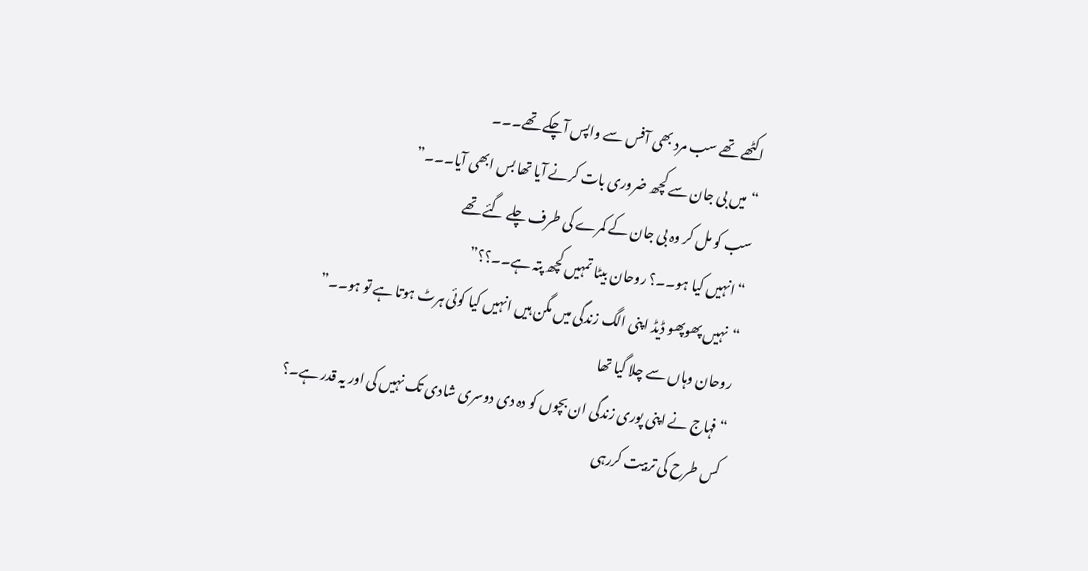اکٹھے تھے سب مرد بھی آفس سے واپس آچکے تھے۔۔۔
“میں بی جان سے کچھ ضروری بات کرنے آیا تھا بس ابھی آیا۔۔۔”
سب کو مل کر وہ بی جان کے کمرے کی طرف چلے گئے تھے
“انہیں کیا ہو۔۔؟ روحان بیٹا تمہیں کچھ پتہ ہے۔۔؟؟”
“نہیں پھوپھو ڈیڈ اپنی الگ زندگی میں مگن ہیں انہیں کیا کوئی ہرٹ ہوتا ہے تو ہو۔۔”
روحان وہاں سے چلا گیا تھا
“فہاج نے اپنی پوری زندگی ان بچوں کو دہ دی دوسری شادی تک نہیں کی اور یہ قدر ہے۔؟
کس طرح کی تربیت کررہی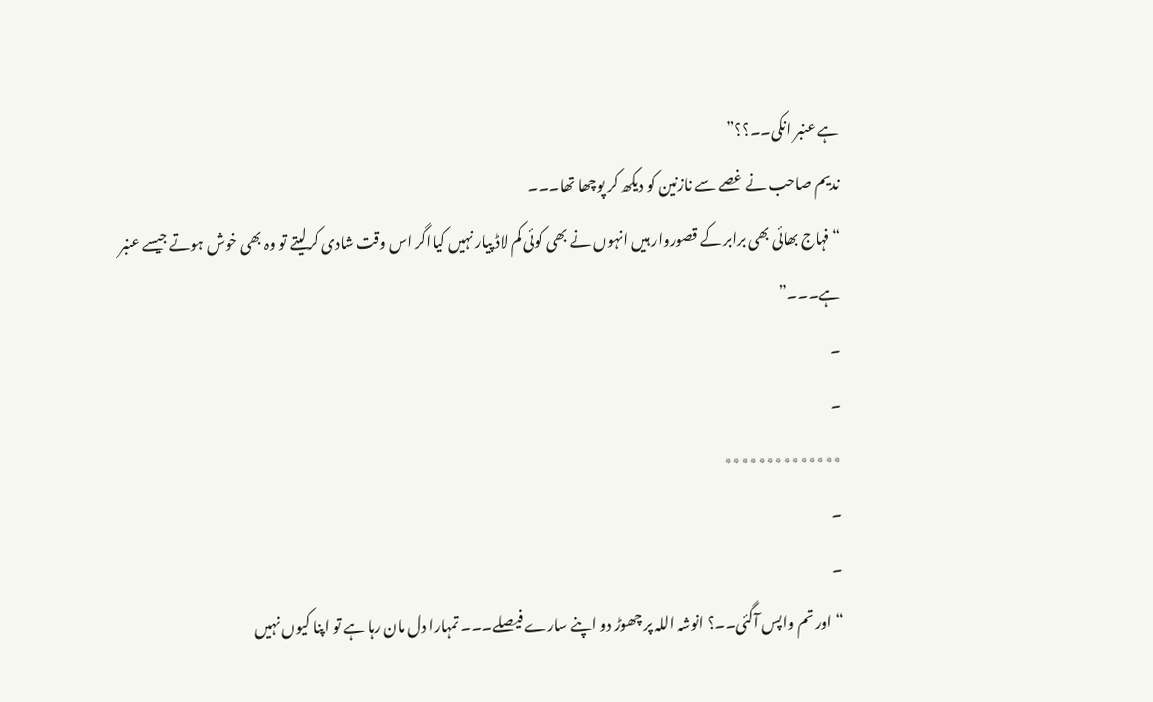ہے عنبر انکی۔۔؟؟”
ندیم صاحب نے غصے سے نازنین کو دیکھ کر پوچھا تھا۔۔۔
“فہاج بھائی بھی برابر کے قصوروار ہیں انہوں نے بھی کوئی کم لاڈ پیار نہیں کیااگر اس وقت شادی کرلیتے تو وہ بھی خوش ہوتے جیسے عنبر ہے۔۔۔”
۔
۔
٭٭٭٭٭٭٭٭٭٭٭٭٭٭
۔
۔
“اور تم واپس آگئی۔۔؟ انوشہ اللہ پر چھوڑ دو اپنے سارے فیصلے۔۔۔ تمہارا دل مان رہا ہے تو اپنا کیوں نہیں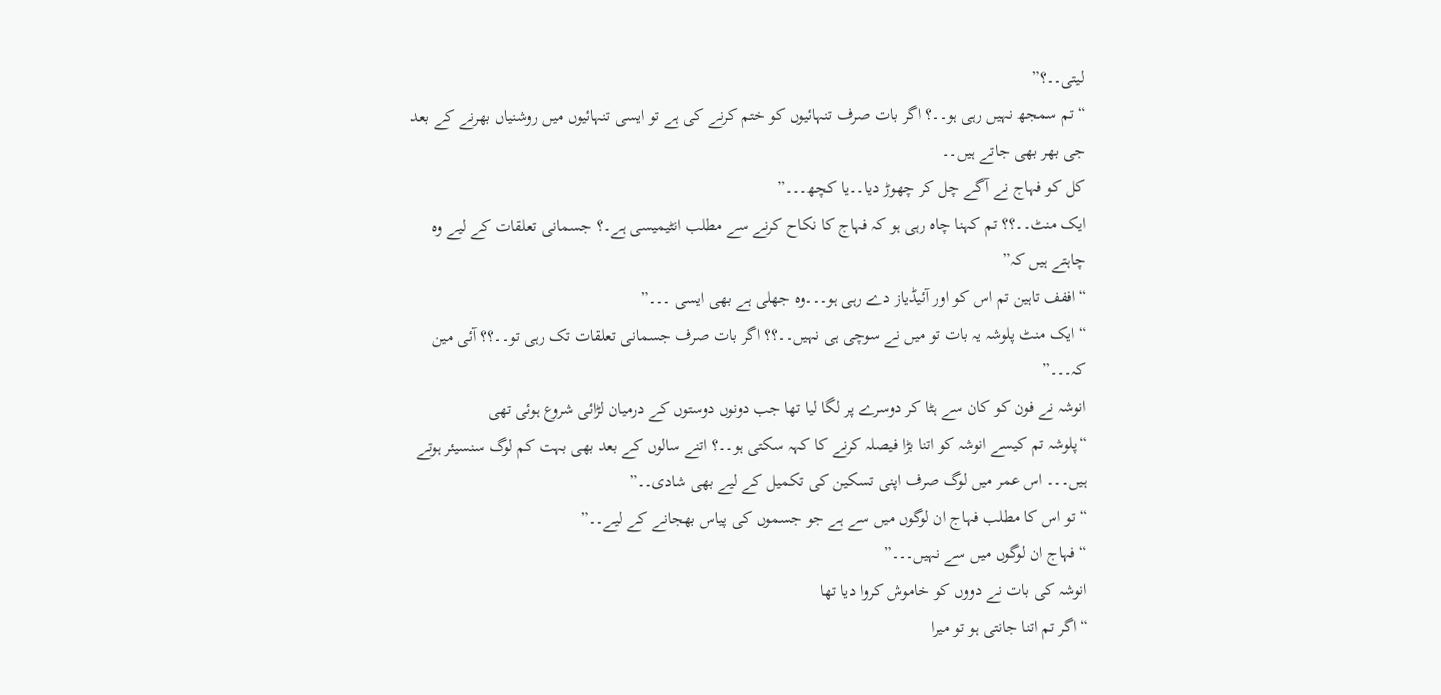لیتی۔۔؟”
“تم سمجھ نہیں رہی ہو۔۔؟ اگر بات صرف تنہائیوں کو ختم کرنے کی ہے تو ایسی تنہائیوں میں روشنیاں بھرنے کے بعد جی بھر بھی جاتے ہیں۔۔
کل کو فہاج نے آگے چل کر چھوڑ دیا۔۔یا کچھ۔۔۔”
ایک منٹ۔۔؟؟ تم کہنا چاہ رہی ہو کہ فہاج کا نکاح کرنے سے مطلب انٹیمیسی ہے۔؟ جسمانی تعلقات کے لیے وہ چاہتے ہیں کہ”
“اففف تاہین تم اس کو اور آئیڈیاز دے رہی ہو۔۔۔وہ جھلی ہے بھی ایسی ۔۔۔”
“ایک منٹ پلوشہ یہ بات تو میں نے سوچی ہی نہیں۔۔؟؟ اگر بات صرف جسمانی تعلقات تک رہی تو۔۔؟؟ آئی مین کہ۔۔۔”
انوشہ نے فون کو کان سے ہٹا کر دوسرے پر لگا لیا تھا جب دونوں دوستوں کے درمیان لڑائی شروع ہوئی تھی
“پلوشہ تم کیسے انوشہ کو اتنا بڑا فیصلہ کرنے کا کہہ سکتی ہو۔۔؟ اتنے سالوں کے بعد بھی بہت کم لوگ سنسیئر ہوتے ہیں۔۔۔ اس عمر میں لوگ صرف اپنی تسکین کی تکمیل کے لیے بھی شادی۔۔”
“تو اس کا مطلب فہاج ان لوگوں میں سے ہے جو جسموں کی پیاس بھجانے کے لیے۔۔”
“فہاج ان لوگوں میں سے نہیں۔۔۔”
انوشہ کی بات نے دووں کو خاموش کروا دیا تھا
“اگر تم اتنا جانتی ہو تو میرا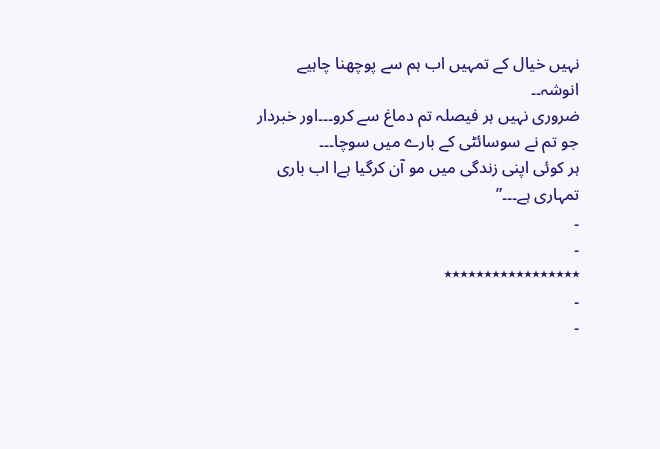نہیں خیال کے تمہیں اب ہم سے پوچھنا چاہیے انوشہ۔۔
ضروری نہیں ہر فیصلہ تم دماغ سے کرو۔۔۔اور خبردار جو تم نے سوسائٹی کے بارے میں سوچا۔۔۔
ہر کوئی اپنی زندگی میں مو آن کرگیا ہےا اب باری تمہاری ہے۔۔۔”
۔
۔
٭٭٭٭٭٭٭٭٭٭٭٭٭٭٭٭٭
۔
۔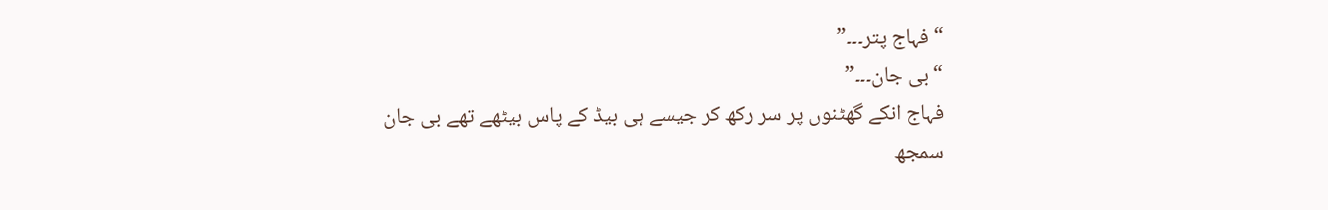“فہاج پتر۔۔۔”
“بی جان۔۔۔”
فہاج انکے گھٹنوں پر سر رکھ کر جیسے ہی بیڈ کے پاس بیٹھے تھے بی جان سمجھ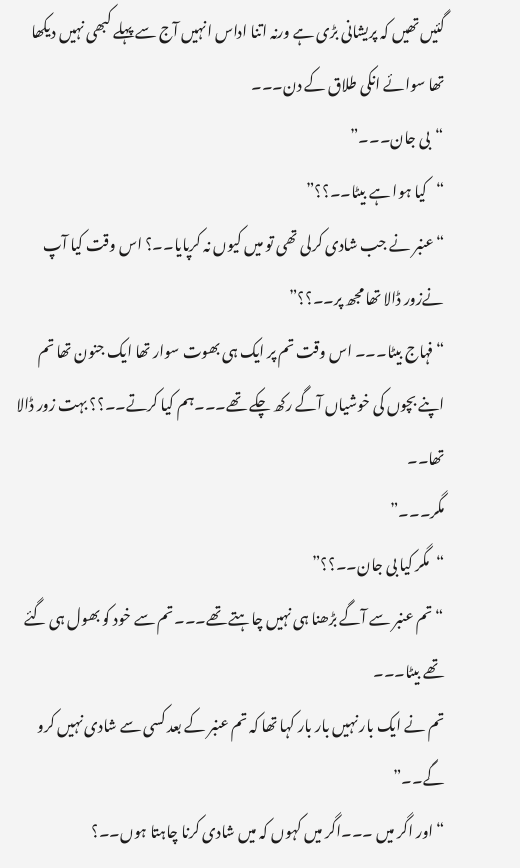گئیں تھیں کہ پریشانی بڑی ہے ورنہ اتنا اداس انہیں آج سے پہلے کبھی نہیں دیکھا تھا سوائے انکی طلاق کے دن۔۔۔
“بی جان۔۔۔”
“کیا ہوا ہے بیٹا۔۔؟؟”
“عنبر نے جب شادی کرلی تھی تو میں کیوں نہ کرپایا۔۔؟ اس وقت کیا آپ نےزور ڈالا تھا مجھ پر۔۔؟؟”
“فہاج بیٹا۔۔۔ اس وقت تم پر ایک ہی بھوت سوار تھا ایک جنون تھا تم اپنے بچوں کی خوشیاں آگے رکھ چکے تھے۔۔۔ہم کیا کرتے۔۔؟؟ بہت زور ڈالا تھا۔۔
مگر۔۔۔”
“مگر کیا بی جان۔۔؟؟”
“تم عنبر سے آگے بڑھنا ہی نہیں چاہتے تھے۔۔۔تم سے خود کو بھول ہی گئے تھے بیٹا۔۔۔
تم نے ایک بار نہیں بار بار کہا تھا کہ تم عنبر کے بعد کسی سے شادی نہیں کرو گے۔۔”
“اور اگر میں ۔۔۔اگر میں کہوں کہ میں شادی کرنا چاہتا ہوں۔۔؟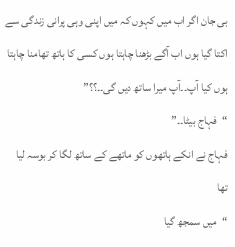بی جان اگر اب میں کہوں کہ میں اپنی وہی پرانی زندگی سے اکتا گیا ہوں اب آگے بڑھنا چاہتا ہوں کسی کا ہاتھ تھامنا چاہتا ہوں کیا آپ۔۔آپ میرا ساتھ دیں گی۔۔؟؟”
“فہاج بیٹا۔۔”
فہاج نے انکے ہاتھوں کو ماتھے کے ساتھ لگا کر بوسہ لیا تھا
“میں سمجھ گیا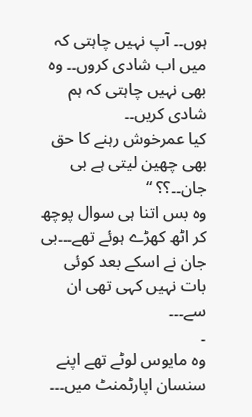ہوں۔۔ آپ نہیں چاہتی کہ میں اب شادی کروں۔۔ وہ بھی نہیں چاہتی کہ ہم شادی کریں۔۔
کیا عمرخوش رہنے کا حق بھی چھین لیتی ہے بی جان۔۔؟؟ “
وہ بس اتنا ہی سوال پوچھ کر اٹھ کھڑے ہوئے تھے۔۔۔بی جان نے اسکے بعد کوئی بات نہیں کہی تھی ان سے۔۔۔
۔
وہ مایوس لوٹے تھے اپنے سنسان اپارٹمنٹ میں۔۔۔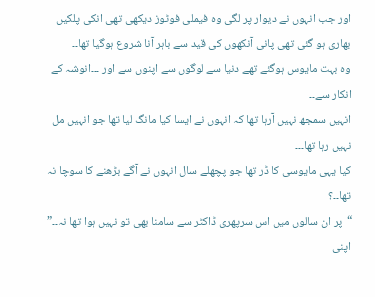اور جب انہوں نے دیوار پر لگی وہ فیملی فوٹوز دیکھی تھی انکی پلکیں بھاری ہو گئی تھی پانی آنکھوں کی قید سے باہر آنا شروع ہوگیا تھا۔۔
وہ بہت مایوس ہوگئے تھے دنیا سے لوگوں سے اپنوں سے اور ۔۔۔انوشہ کے انکار سے۔۔
انہیں سمجھ نہیں آرہا تھا کہ انہوں نے ایسا کیا مانگ لیا تھا جو انہیں مل نہیں رہا تھا۔۔۔
کیا یہی مایوسی کا ڈر تھا جو پچھلے سال انہوں نے آگے بڑھنے کا سوچا نہ تھا۔۔؟
“پر ان سالوں میں اس سرپھری ڈاکٹر سے سامنا بھی تو نہیں ہوا تھا نہ۔۔”
اپنی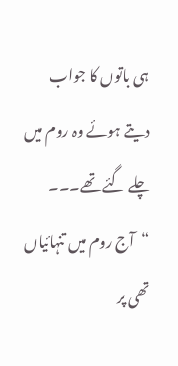ہی باتوں کا جواب دیتے ہوئے وہ روم میں چلے گئے تھے۔۔۔
“آج روم میں تنہائیاں تھی پر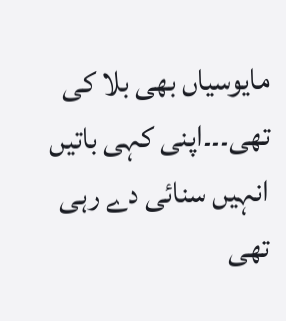مایوسیاں بھی بلا کی تھی۔۔۔اپنی کہی باتیں انہیں سنائی دے رہی تھی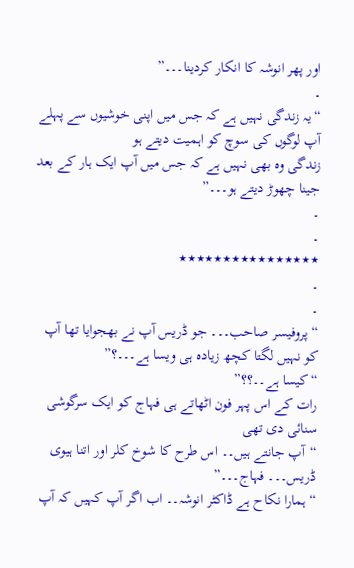اور پھر انوشہ کا انکار کردینا۔۔۔”
۔
“یہ زندگی نہیں ہے کہ جس میں اپنی خوشیوں سے پہلے آپ لوگوں کی سوچ کو اہمیت دیتے ہو
زندگی وہ بھی نہیں ہے کہ جس میں آپ ایک ہار کے بعد جینا چھوڑ دیتے ہو۔۔۔”
۔
۔
٭٭٭٭٭٭٭٭٭٭٭٭٭٭٭٭
۔
۔
“پروفیسر صاحب۔۔۔ جو ڈریس آپ نے بھجوایا تھا آپ کو نہیں لگتا کچھ زیادہ ہی ویسا ہے۔۔۔؟”
“کیسا ہے۔۔؟؟”
رات کے اس پہر فون اٹھاتے ہی فہاج کو ایک سرگوشی سنائی دی تھی
“آپ جانتے ہیں۔۔ اس طرح کا شوخ کلر اور اتنا ہیوی ڈریس۔۔۔ فہاج۔۔۔”
“ہمارا نکاح ہے ڈاکٹر انوشہ۔۔ اب اگر آپ کہیں کہ آپ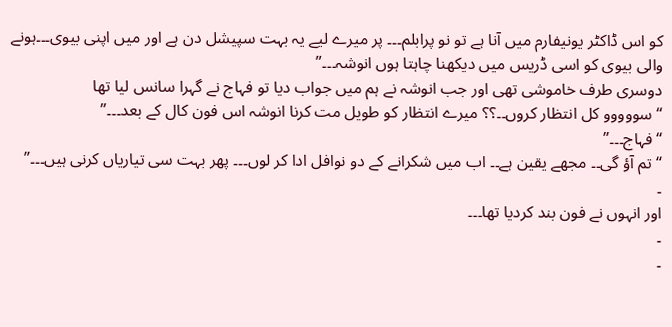کو اس ڈاکٹر یونیفارم میں آنا ہے تو نو پرابلم۔۔۔ پر میرے لیے یہ بہت سپیشل دن ہے اور میں اپنی بیوی۔۔۔ہونے والی بیوی کو اسی ڈریس میں دیکھنا چاہتا ہوں انوشہ۔۔۔”
دوسری طرف خاموشی تھی اور جب انوشہ نے ہم میں جواب دیا تو فہاج نے گہرا سانس لیا تھا
“سووووو کل انتظار کروں۔۔؟؟ میرے انتظار کو طویل مت کرنا انوشہ اس فون کال کے بعد۔۔۔”
“فہاج۔۔۔”
“تم آؤ گی۔۔ مجھے یقین ہے۔۔ اب میں شکرانے کے دو نوافل ادا کر لوں۔۔۔ پھر بہت سی تیاریاں کرنی ہیں۔۔۔”
۔
اور انہوں نے فون بند کردیا تھا۔۔۔
۔
۔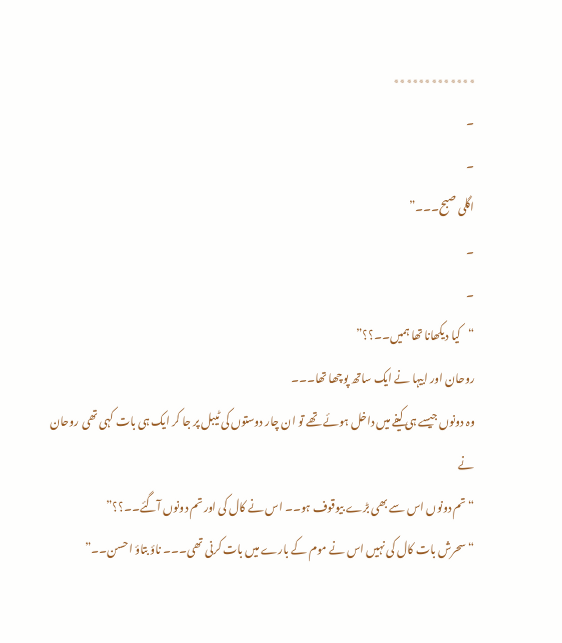٭٭٭٭٭٭٭٭٭٭٭٭٭
۔
۔
اگلی صبح۔۔۔”
۔
۔
“کیا دیکھانا تھا ہمیں۔۔؟؟”
روحان اور ابیہا نے ایک ساتھ پوچھا تھا۔۔۔
وہ دونوں جیسے ہی کیفے میں داخل ہوئے تھے تو ان چار دوستوں کی ٹیبل پر جا کر ایک ہی بات کہی تھی روحان نے
“تم دونوں اس سے بھی بڑے بیوقوف ہو۔۔ اس نے کال کی اور تم دونوں آگئے۔۔؟؟”
“سحرش بات کال کی نہیں اس نے موم کے بارے میں بات کرنی تھی۔۔۔ ناؤ بتاؤ احسن۔۔”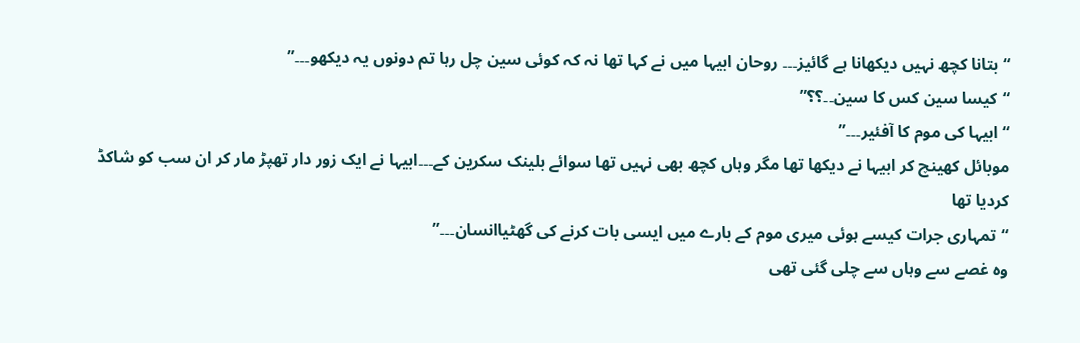“بتانا کچھ نہیں دیکھانا ہے گائیز۔۔۔ روحان ابیہا میں نے کہا تھا نہ کہ کوئی سین چل رہا تم دونوں یہ دیکھو۔۔۔”
“کیسا سین کس کا سین۔۔؟؟”
“ابیہا کی موم کا آفئیر۔۔۔”
موبائل کھینچ کر ابیہا نے دیکھا تھا مگر وہاں کچھ بھی نہیں تھا سوائے بلینک سکرین کے۔۔۔ابیہا نے ایک زور دار تھپڑ مار کر ان سب کو شاکڈ کردیا تھا
“تمہاری جرات کیسے ہوئی میری موم کے بارے میں ایسی بات کرنے کی گھٹیاانسان۔۔۔”
وہ غصے سے وہاں سے چلی گئی تھی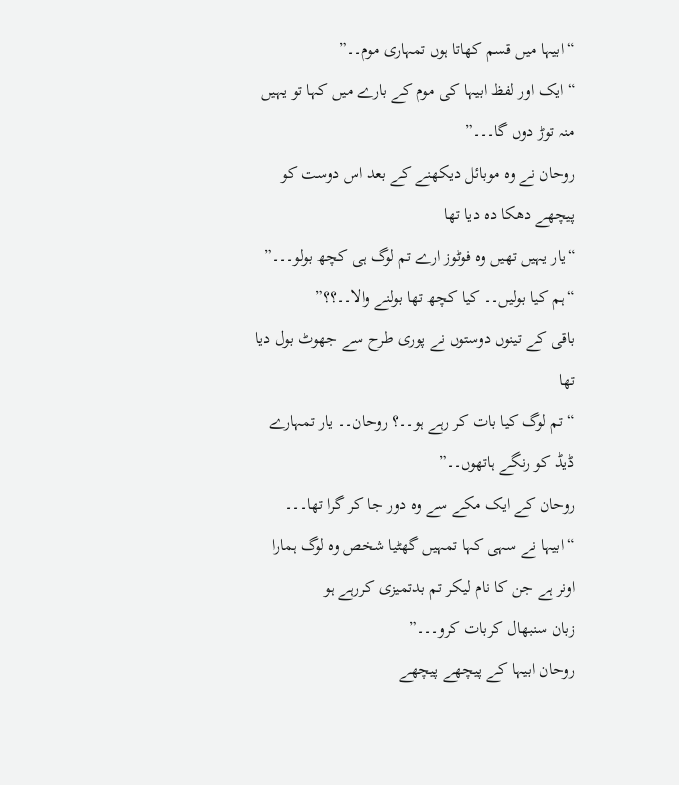“ابیہا میں قسم کھاتا ہوں تمہاری موم۔۔”
“ایک اور لفظ ابیہا کی موم کے بارے میں کہا تو یہیں منہ توڑ دوں گا۔۔۔”
روحان نے وہ موبائل دیکھنے کے بعد اس دوست کو پیچھے دھکا دہ دیا تھا
“یار یہیں تھیں وہ فوٹوز ارے تم لوگ ہی کچھ بولو۔۔۔”
“ہم کیا بولیں۔۔ کیا کچھ تھا بولنے والا۔۔؟؟”
باقی کے تینوں دوستوں نے پوری طرح سے جھوٹ بول دیا تھا
“تم لوگ کیا بات کر رہے ہو۔۔؟ روحان۔۔ یار تمہارے ڈیڈ کو رنگے ہاتھوں۔۔”
روحان کے ایک مکے سے وہ دور جا کر گرا تھا۔۔۔
“ابیہا نے سہی کہا تمہیں گھٹیا شخص وہ لوگ ہمارا اونر ہے جن کا نام لیکر تم بدتمیزی کررہے ہو
زبان سنبھال کربات کرو۔۔۔”
روحان ابیہا کے پیچھے پیچھے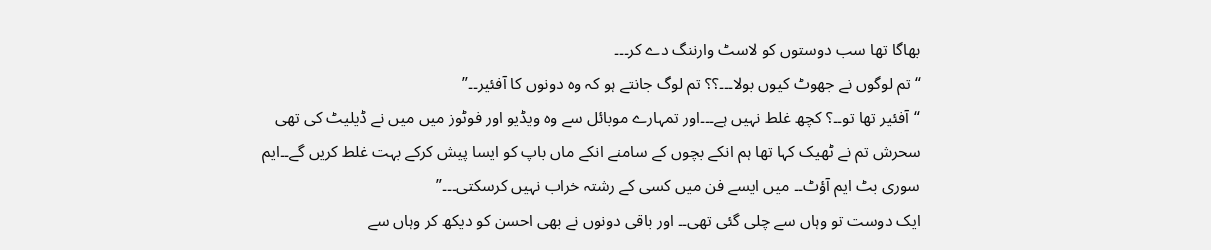بھاگا تھا سب دوستوں کو لاسٹ وارننگ دے کر۔۔۔
“تم لوگوں نے جھوٹ کیوں بولا۔۔۔؟؟ تم لوگ جانتے ہو کہ وہ دونوں کا آفئیر۔۔”
“آفئیر تھا تو۔۔؟ کچھ غلط نہیں ہے۔۔۔اور تمہارے موبائل سے وہ ویڈیو اور فوٹوز میں میں نے ڈیلیٹ کی تھی سحرش تم نے ٹھیک کہا تھا ہم انکے بچوں کے سامنے انکے ماں باپ کو ایسا پیش کرکے بہت غلط کریں گے۔۔ایم سوری بٹ ایم آؤٹ۔۔ میں ایسے فن میں کسی کے رشتہ خراب نہیں کرسکتی۔۔۔”
ایک دوست تو وہاں سے چلی گئی تھی۔۔ اور باقی دونوں نے بھی احسن کو دیکھ کر وہاں سے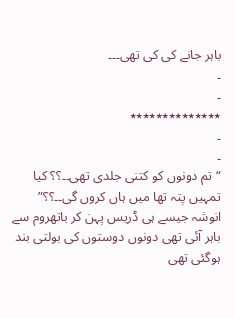باہر جانے کی کی تھی۔۔۔
۔
۔
٭٭٭٭٭٭٭٭٭٭٭٭٭٭
۔
۔
“تم دونوں کو کتنی جلدی تھی۔۔؟؟ کیا تمہیں پتہ تھا میں ہاں کروں گی۔۔؟؟”
انوشہ جیسے ہی ڈریس پہن کر باتھروم سے باہر آئی تھی دونوں دوستوں کی بولتی بند ہوگئی تھی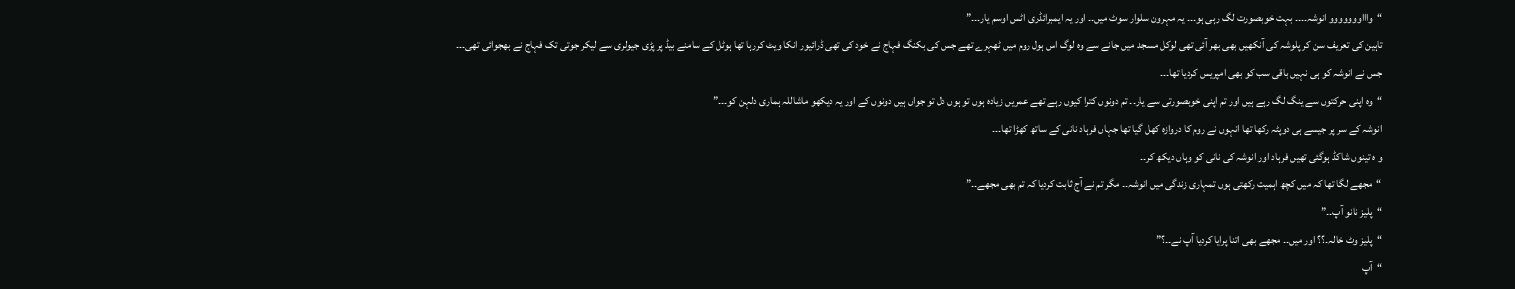“واااووووووو انوشہ۔۔۔۔ بہت خوبصورت لگ رہی ہو۔۔۔ یہ مہرون سلوار سوٹ میں۔۔ اور یہ ایمبرائڈری اٹس اوسم یار۔۔۔”
تاہین کی تعریف سن کر پلوشہ کی آنکھیں بھی بھر آئی تھی لوکل مسجد میں جانے سے وہ لوگ اس ہول روم میں ٹھہرے تھے جس کی بکنگ فہاج نے خود کی تھی ڈرائیور انکا ویٹ کررہا تھا ہوٹل کے سامنے بیڈ پر پڑی جیولری سے لیکر جوتی تک فہاج نے بھجوائی تھی۔۔۔
جس نے انوشہ کو ہی نہیں باقی سب کو بھی امپریس کردیا تھا۔۔۔
“وہ اپنی حرکتوں سے ینگ لگ رہے ہیں اور تم اپنی خوبصورتی سے یار۔۔ تم دونوں کترا کیوں رہے تھے عمریں زیادہ ہوں تو ہوں دل تو جواں ہیں دونوں کے اور یہ دیکھو ماشاللہ ہماری دلہن کو۔۔۔”
انوشہ کے سر پر جیسے ہی دوپٹہ رکھا تھا انہوں نے روم کا دروازہ کھل گیا تھا جہاں فرہاد نانی کے ساتھ کھڑا تھا۔۔۔
و ہ تینوں شاکڈ ہوگئی تھیں فرہاد اور انوشہ کی نانی کو وہاں دیکھ کر۔۔
“مجھے لگا تھا کہ میں کچھ اہمیت رکھتی ہوں تمہاری زندگی میں انوشہ۔۔ مگر تم نے آج ثابت کردیا کہ تم بھی مجھے۔۔”
“پلیز نانو آپ۔۔”
“پلیز وٹ خالہ۔؟؟ اور میں۔۔ مجھے بھی اتنا پرایا کردیا آپ نے۔۔؟”
“آپ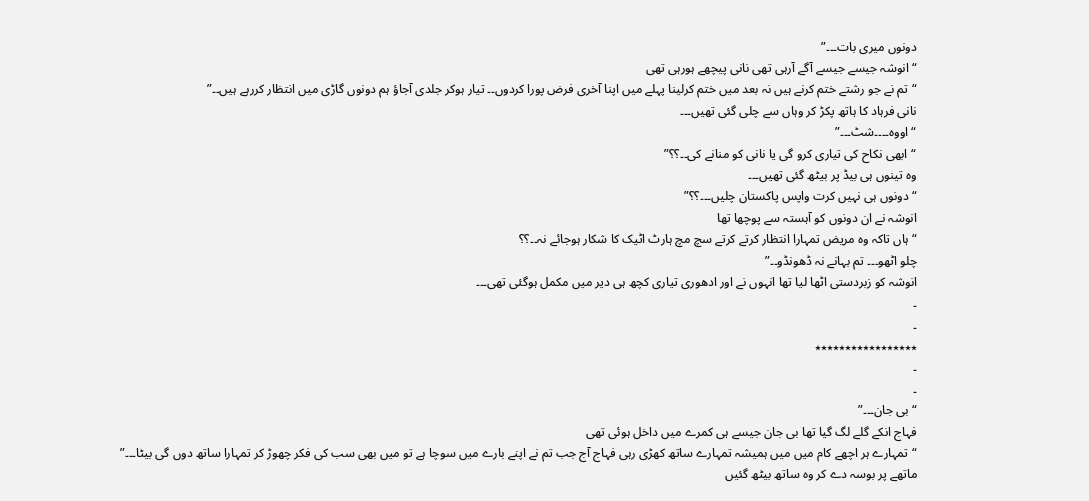دونوں میری بات۔۔۔”
“انوشہ جیسے جیسے آگے آرہی تھی نانی پیچھے ہورہی تھی
“تم نے جو رشتے ختم کرنے ہیں نہ بعد میں ختم کرلینا پہلے میں اپنا آخری فرض پورا کردوں۔۔ تیار ہوکر جلدی آجاؤ ہم دونوں گاڑی میں انتظار کررہے ہیں۔۔”
نانی فرہاد کا ہاتھ پکڑ کر وہاں سے چلی گئی تھیں۔۔۔
“اووہ۔۔۔۔شٹ۔۔۔”
“ابھی نکاح کی تیاری کرو گی یا نانی کو منانے کی۔۔؟؟”
وہ تینوں ہی بیڈ پر بیٹھ گئی تھیں۔۔۔
“دونوں ہی نہیں کرت واپس پاکستان چلیں۔۔۔؟؟”
انوشہ نے ان دونوں کو آہستہ سے پوچھا تھا
“ہاں تاکہ وہ مریض تمہارا انتظار کرتے کرتے سچ مچ ہارٹ اٹیک کا شکار ہوجائے نہ۔۔؟؟
چلو اٹھو۔۔۔ تم بہانے نہ ڈھونڈو۔۔”
انوشہ کو زبردستی اٹھا لیا تھا انہوں نے اور ادھوری تیاری کچھ ہی دیر میں مکمل ہوگئی تھی۔۔۔
۔
۔
٭٭٭٭٭٭٭٭٭٭٭٭٭٭٭٭٭
۔
۔
“بی جان۔۔۔”
فہاج انکے گلے لگ گیا تھا بی جان جیسے ہی کمرے میں داخل ہوئی تھی
“تمہارے ہر اچھے کام میں میں ہمیشہ تمہارے ساتھ کھڑی رہی فہاج آج جب تم نے اپنے بارے میں سوچا ہے تو میں بھی سب کی فکر چھوڑ کر تمہارا ساتھ دوں گی بیٹا۔۔۔”
ماتھے پر بوسہ دے کر وہ ساتھ بیٹھ گئیں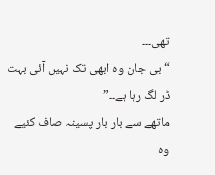تھی۔۔۔
“بی جان وہ ابھی تک نہیں آئی بہت ڈر لگ رہا ہے۔۔”
ماتھے سے بار بار پسینہ صاف کئیے وہ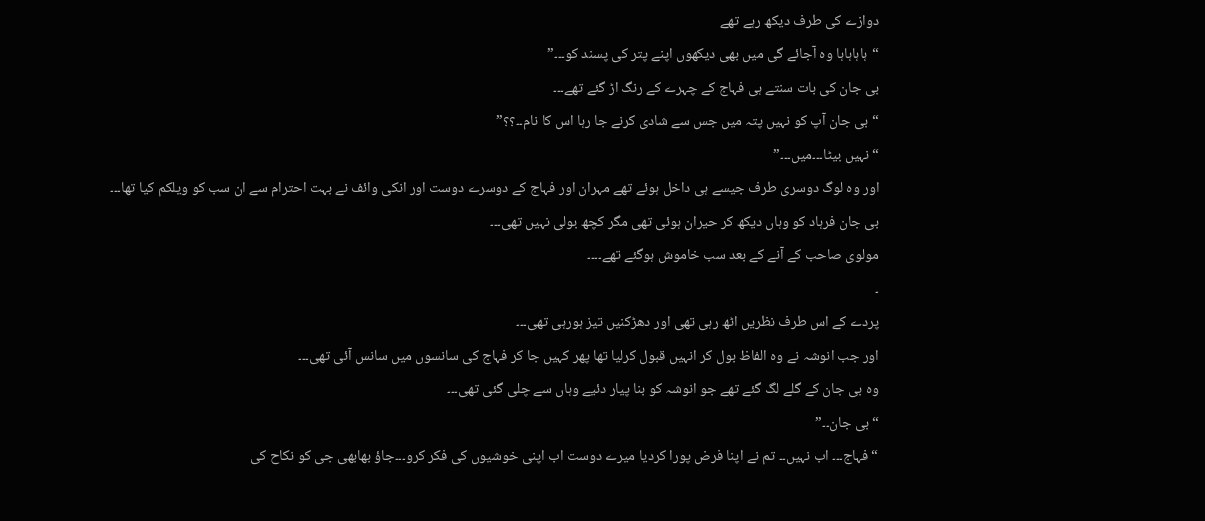دوازے کی طرف دیکھ رہے تھے
“ہاہاہاہا وہ آجائے گی میں بھی دیکھوں اپنے پتر کی پسند کو۔۔۔”
بی جان کی بات سنتے ہی فہاج کے چہرے کے رنگ اڑ گئے تھے۔۔۔
“بی جان آپ کو نہیں پتہ میں جس سے شادی کرنے جا رہا اس کا نام۔۔؟؟”
“نہیں بیٹا۔۔۔میں۔۔۔”
اور وہ لوگ دوسری طرف جیسے ہی داخل ہوئے تھے مہران اور فہاج کے دوسرے دوست اور انکی وائف نے بہت احترام سے ان سب کو ویلکم کیا تھا۔۔۔
بی جان فرہاد کو وہاں دیکھ کر حیران ہوئی تھی مگر کچھ بولی نہیں تھی۔۔۔
مولوی صاحب کے آنے کے بعد سب خاموش ہوگئے تھے۔۔۔۔
۔
پردے کے اس طرف نظریں اٹھ رہی تھی اور دھڑکنیں تیز ہورہی تھی۔۔۔
اور جب انوشہ نے وہ الفاظ بول کر انہیں قبول کرلیا تھا پھر کہیں جا کر فہاج کی سانسوں میں سانس آئی تھی۔۔۔
وہ بی جان کے گلے لگ گئے تھے جو انوشہ کو بنا پیار دئیے وہاں سے چلی گئی تھی۔۔۔
“بی جان۔۔”
“فہاج۔۔۔ اب نہیں۔۔ تم نے اپنا فرض پورا کردیا میرے دوست اب اپنی خوشیوں کی فکر کرو۔۔۔جاؤ بھابھی جی کو نکاح کی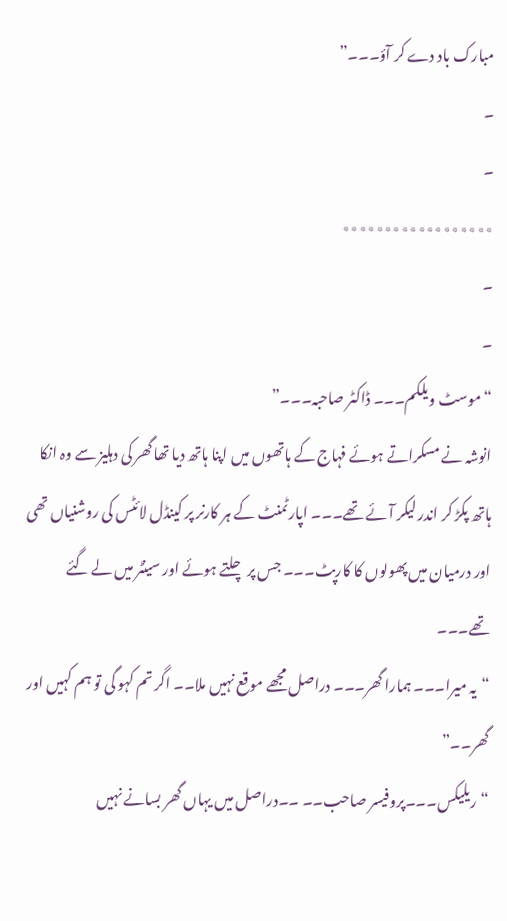مبارک باد دے کر آؤ۔۔۔”
۔
۔
٭٭٭٭٭٭٭٭٭٭٭٭٭٭٭٭٭٭
۔
۔
“موسٹ ویلکم۔۔۔ ڈاکٹر صاحبہ۔۔۔”
انوشہ نے مسکراتے ہوئے فہاج کے ہاتھوں میں اپنا ہاتھ دیا تھا گھر کی دہلیز سے وہ انکا ہاتھ پکڑ کر اندر لیکر آئے تھے۔۔۔ اپارٹمنٹ کے ہر کارنر پر کینڈل لائٹس کی روشنیاں تھی اور درمیان میں پھولوں کا کارپٹ۔۔۔ جس پر چلتے ہوئے اور سینٹر میں لے گئے تھے۔۔۔
“یہ میرا۔۔۔ ہمارا گھر۔۔۔ دراصل مجھے موقع نہیں ملا۔۔ اگر تم کہو گی تو ہم کہیں اور گھر۔۔”
“ریلیکس۔۔۔پروفیسر صاحب۔۔ ۔۔دراصل میں یہاں گھر بسانے نہیں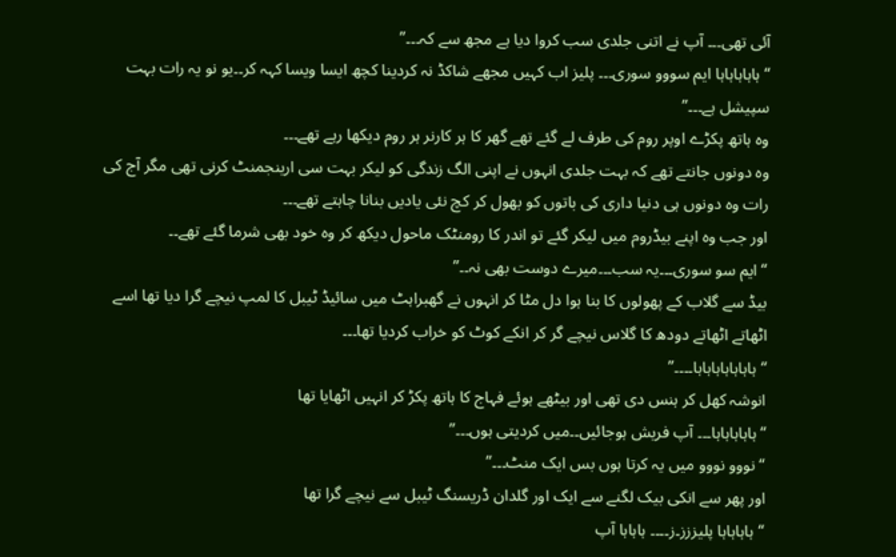آئی تھی۔۔۔ آپ نے اتنی جلدی سب کروا دیا ہے مجھ سے کہ۔۔۔”
“ہاہاہاہاہا ایم سووو سوری۔۔۔ پلیز اب کہیں مجھے شاکڈ نہ کردینا کچھ ایسا ویسا کہہ کر۔۔یو نو یہ رات بہت سپیشل ہے۔۔۔”
وہ ہاتھ پکڑے اوپر روم کی طرف لے گئے تھے گھر کا ہر کارنر ہر روم دیکھا رہے تھے۔۔۔
وہ دونوں جانتے تھے کہ بہت جلدی انہوں نے اپنی الگ زندگی کو لیکر بہت سی ارینجمنٹ کرنی تھی مگر آج کی رات وہ دونوں ہی دنیا داری کی باتوں کو بھول کر کچ نئی یادیں بنانا چاہتے تھے۔۔۔
اور جب وہ اپنے بیڈروم میں لیکر گئے تو اندر کا رومنٹک ماحول دیکھ کر وہ خود بھی شرما گئے تھے۔۔
“ایم سو سوری۔۔۔یہ سب۔۔۔میرے دوست بھی نہ۔۔”
بیڈ سے گلاب کے پھولوں کا بنا ہوا دل مٹا کر انہوں نے گھبراہٹ میں سائیڈ ٹیبل کا لمپ نیچے گرا دیا تھا اسے اٹھاتے اٹھاتے دودھ کا گلاس نیچے گر کر انکے کوٹ کو خراب کردیا تھا۔۔۔
“ہاہاہاہاہاہاہا۔۔۔۔”
انوشہ کھل کر ہنس دی تھی اور بیٹھے ہوئے فہاج کا ہاتھ پکڑ کر انہیں اٹھایا تھا
“ہاہاہاہاہا۔۔۔ آپ فریش ہوجائیں۔۔میں کردیتی ہوں۔۔۔”
“نووو نووو میں یہ کرتا ہوں بس ایک منٹ۔۔۔”
اور پھر سے انکی بیک لگنے سے ایک اور گلدان ڈریسنگ ٹیبل سے نیچے گرا تھا
“ہاہاہاہا پلیززز۔ز۔۔۔۔ ہاہاہا آپ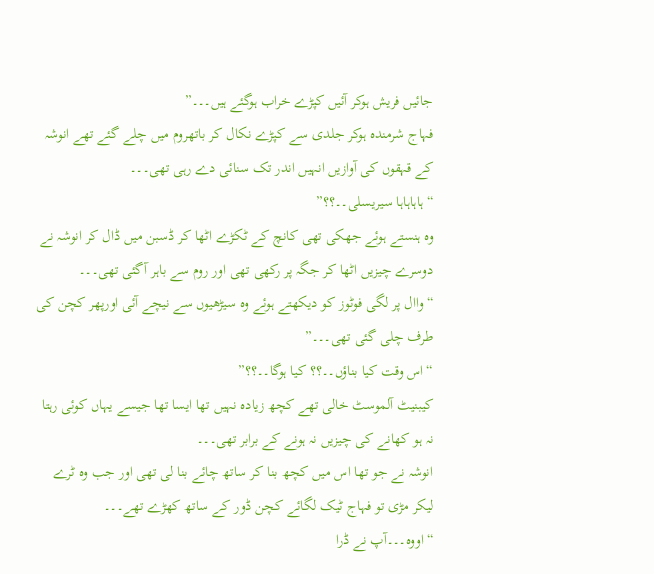جائیں فریش ہوکر آئیں کپڑے خراب ہوگئے ہیں۔۔۔”
فہاج شرمندہ ہوکر جلدی سے کپڑے نکال کر باتھروم میں چلے گئے تھے انوشہ کے قہقوں کی آوازیں انہیں اندر تک سنائی دے رہی تھی۔۔۔
“ہاہاہاہا سیریسلی۔۔؟؟”
وہ ہنستے ہوئے جھکی تھی کانچ کے ٹکڑے اٹھا کر ڈسبن میں ڈال کر انوشہ نے دوسرے چیزیں اٹھا کر جگہ پر رکھی تھی اور روم سے باہر آگئی تھی۔۔۔
“واال پر لگی فوٹوز کو دیکھتے ہوئے وہ سیڑھیوں سے نیچے آئی اورپھر کچن کی طرف چلی گئی تھی۔۔۔”
“اس وقت کیا بناؤں۔۔؟؟ کیا ہوگا۔۔؟؟”
کیبنیٹ آلموسٹ خالی تھے کچھ زیادہ نہیں تھا ایسا تھا جیسے یہاں کوئی رہتا نہ ہو کھانے کی چیزیں نہ ہونے کے برابر تھی۔۔۔
انوشہ نے جو تھا اس میں کچھ بنا کر ساتھ چائے بنا لی تھی اور جب وہ ٹرے لیکر مڑی تو فہاج ٹیک لگائے کچن ڈور کے ساتھ کھڑے تھے۔۔۔
“اووہ۔۔۔آپ نے ڈرا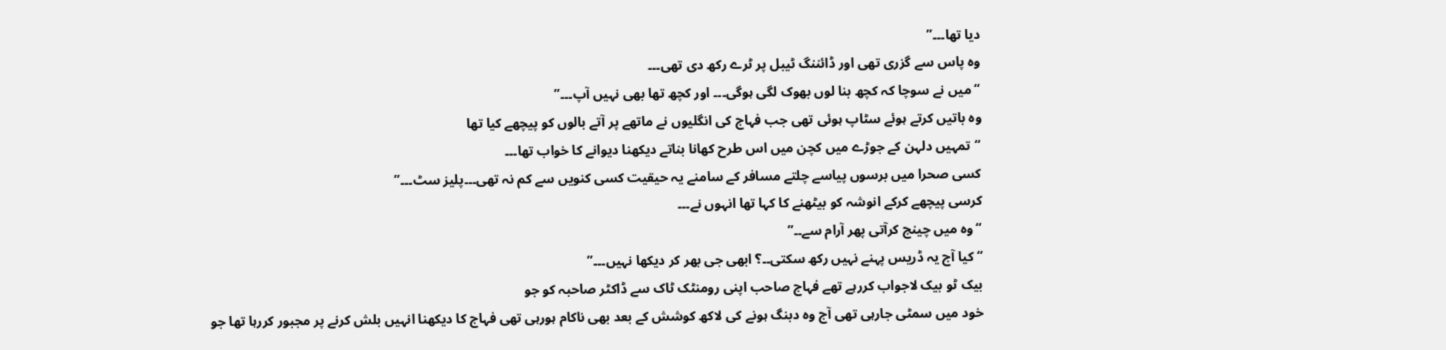دیا تھا۔۔۔”
وہ پاس سے گزری تھی اور ڈائننگ ٹیبل پر ٹرے رکھ دی تھی۔۔۔
“میں نے سوچا کہ کچھ بنا لوں بھوک لگی ہوگی۔۔۔ اور کچھ تھا بھی نہیں آپ۔۔۔”
وہ باتیں کرتے ہوئے سٹاپ ہوئی تھی جب فہاج کی انگلیوں نے ماتھے پر آتے بالوں کو پیچھے کیا تھا
“تمہیں دلہن کے جوڑے میں کچن میں اس طرح کھانا بناتے دیکھنا دیوانے کا خواب تھا۔۔۔
کسی صحرا میں برسوں پیاسے چلتے مسافر کے سامنے یہ حیقیت کسی کنویں سے کم نہ تھی۔۔۔پلیز سٹ۔۔۔”
کرسی پیچھے کرکے انوشہ کو بیٹھنے کا کہا تھا انہوں نے۔۔۔
“وہ میں چینج کرآتی پھر آرام سے۔۔”
“کیا آج یہ ڈریس پہنے نہیں رکھ سکتی۔۔؟ ابھی جی بھر کر دیکھا نہیں۔۔۔”
بیک ٹو بیک لاجواب کررہے تھے فہاج صاحب اپنی رومنٹک ٹاک سے ڈاکٹر صاحبہ کو جو
خود میں سمٹی جارہی تھی آج وہ دبنگ ہونے کی لاکھ کوشش کے بعد بھی ناکام ہورہی تھی فہاج کا دیکھنا انہیں بلش کرنے پر مجبور کررہا تھا جو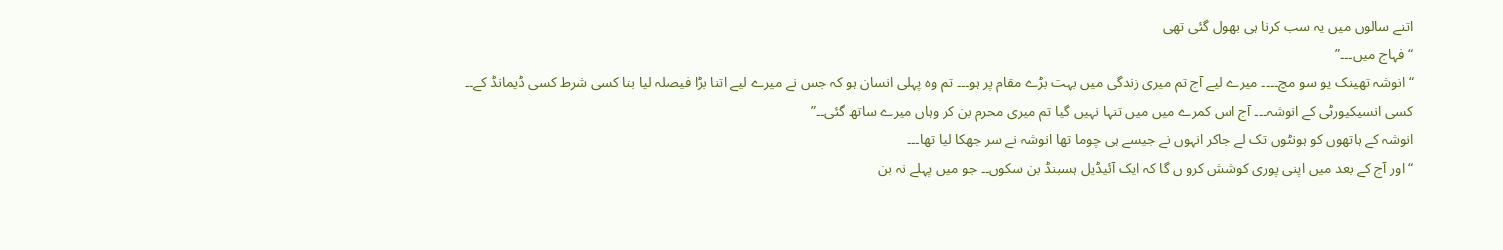اتنے سالوں میں یہ سب کرنا ہی بھول گئی تھی
“فہاج میں۔۔۔”
“انوشہ تھینک یو سو مچ۔۔۔۔ میرے لیے آج تم میری زندگی میں بہت بڑے مقام پر ہو۔۔۔ تم وہ پہلی انسان ہو کہ جس نے میرے لیے اتنا بڑا فیصلہ لیا بنا کسی شرط کسی ڈیمانڈ کے۔۔ کسی انسیکیورٹی کے انوشہ۔۔۔ آج اس کمرے میں میں تنہا نہیں گیا تم میری محرم بن کر وہاں میرے ساتھ گئی۔۔”
انوشہ کے ہاتھوں کو ہونٹوں تک لے جاکر انہوں نے جیسے ہی چوما تھا انوشہ نے سر جھکا لیا تھا۔۔۔
“اور آج کے بعد میں اپنی پوری کوشش کرو ں گا کہ ایک آئیڈیل ہسبنڈ بن سکوں۔۔ جو میں پہلے نہ بن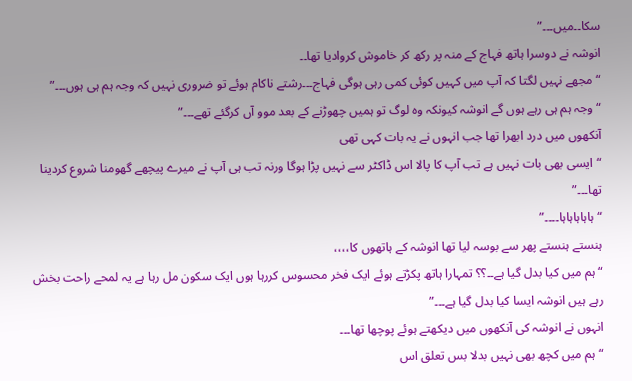سکا۔۔میں۔۔۔”
انوشہ نے دوسرا ہاتھ فہاج کے منہ پر رکھ کر خاموش کروادیا تھا۔۔
“مجھے نہیں لگتا کہ آپ میں کہیں کوئی کمی رہی ہوگی فہاج۔۔۔رشتے ناکام ہوئے تو ضروری نہیں کہ وجہ ہم ہی ہوں۔۔۔”
“وجہ ہم ہی رہے ہوں گے انوشہ کیونکہ وہ لوگ تو ہمیں چھوڑنے کے بعد موو آں کرگئے تھے۔۔۔”
آنکھوں میں درد ابھرا تھا جب انہوں نے یہ بات کہی تھی
“ایسی بھی بات نہیں ہے تب آپ کا پالا اس ڈاکٹر سے نہیں پڑا ہوگا ورنہ تب ہی آپ نے میرے پیچھے گھومنا شروع کردینا تھا۔۔۔”
“ہاہاہاہاہا۔۔۔۔”
ہنستے ہنستے پھر سے بوسہ لیا تھا انوشہ کے ہاتھوں کا،،،،
“ہم میں کیا بدل گیا ہے۔۔؟؟ تمہارا ہاتھ پکڑتے ہوئے ایک فخر محسوس کررہا ہوں ایک سکون مل رہا ہے یہ لمحے راحت بخش رہے ہیں انوشہ ایسا کیا بدل گیا ہے۔۔۔”
انہوں نے انوشہ کی آنکھوں میں دیکھتے ہوئے پوچھا تھا۔۔۔
“ہم میں کچھ بھی نہیں بدلا بس تعلق اس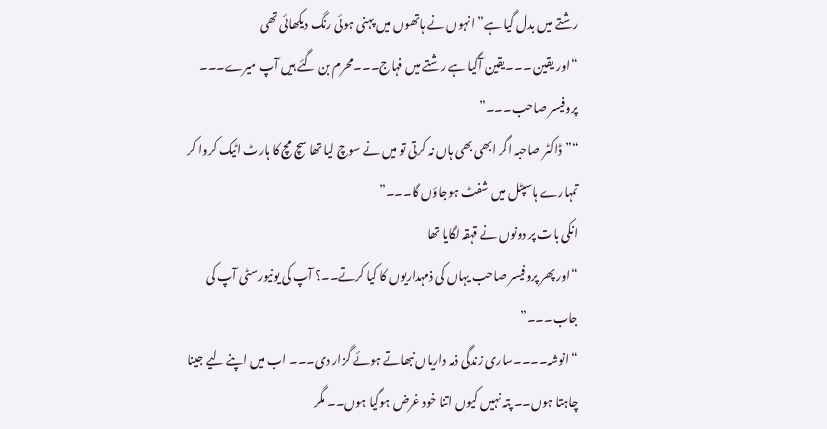رشتے میں بدل گیا ہے” انہوں نے ہاتھوں میں پہنی ہوئی رنگ دیکھائی تھی
“اور یقین ۔۔۔یقین آگیا ہے رشتے میں فہاج۔۔۔محرم بن گئے ہیں آپ میرے۔۔۔
پروفیسر صاحب۔۔۔”
“”ڈاکٹر صاحبہ اگر ابھی بھی ہاں نہ کرتی تو میں نے سوچ لیا تھا سچ مچ کا ہارٹ اٹیک کروا کر تمہارے ہاسپٹل میں شفٹ ہوجاؤں گا۔۔۔”
انکی بات پر دونوں نے قہقہ لگایا تھا
“اور پھر پروفیسر صاحب یہاں کی ذمہداریوں کا کیا کرتے۔۔؟ آپ کی یونیورسٹی آپ کی جاب۔۔۔”
“انوشہ۔۔۔۔ساری زندگی ذمہ داریاں نبھاتے ہوئے گزار دی۔۔۔ اب میں اپنے لیے جینا چاہتا ہوں۔۔ پتہ نہیں کیوں اتنا خود غرض ہوگیا ہوں۔۔ مگر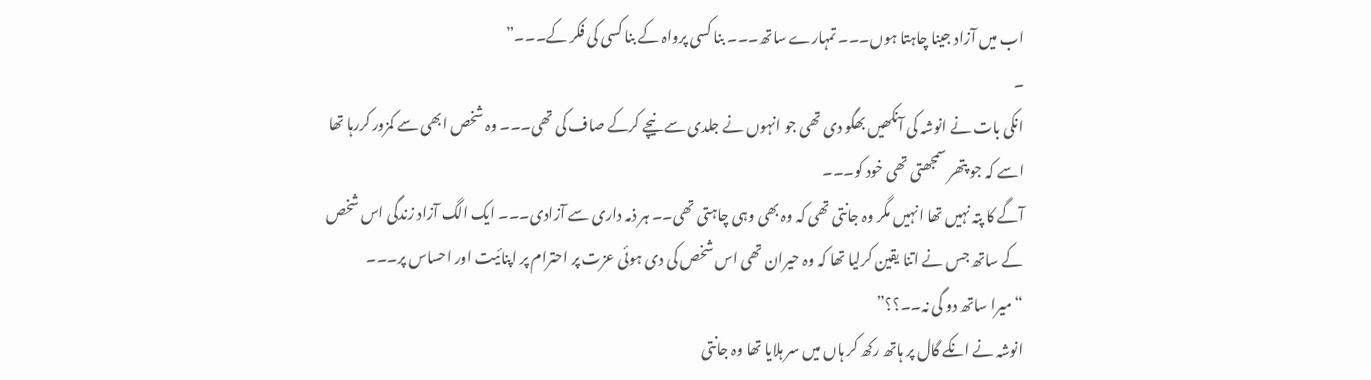اب میں آزاد جینا چاہتا ہوں۔۔۔ تمہارے ساتھ۔۔۔ بنا کسی پرواہ کے بنا کسی کی فکر کے۔۔۔”
۔
انکی بات نے انوشہ کی آنکھیں بھگو دی تھی جو انہوں نے جلدی سے نیچے کرکے صاف کی تھی۔۔۔ وہ شخص ابھی سے کمزور کررہا تھا اسے کہ جو پتھر سمجھتی تھی خود کو۔۔۔
آگے کا پتہ نہیں تھا انہیں مگر وہ جانتی تھی کہ وہ بھی وہی چاہتی تھی۔۔ ہر ذمہ داری سے آزادی۔۔۔ ایک الگ آزاد زندگی اس شخص کے ساتھ جس نے اتنا یقین کرلیا تھا کہ وہ حیران تھی اس شخص کی دی ہوئی عزت پر احترام پر اپنائیت اور احساس پر۔۔۔
“میرا ساتھ دو گی نہ۔۔؟؟”
انوشہ نے انکے گال پر ہاتھ رکھ کر ہاں میں سر ہلایا تھا وہ جانتی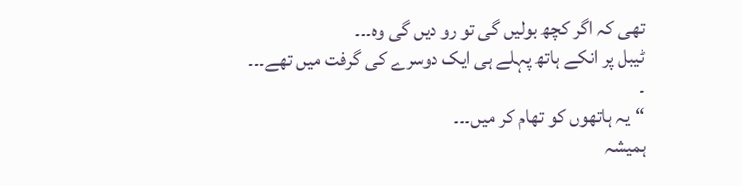تھی کہ اگر کچھ بولیں گی تو رو دیں گی وہ۔۔۔
ٹیبل پر انکے ہاتھ پہلے ہی ایک دوسرے کی گرفت میں تھے۔۔۔
۔
“یہ ہاتھوں کو تھام کر میں۔۔۔
ہمیشہ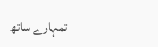تمہارے ساتھ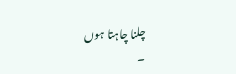چلنا چاہتا ہوں
۔